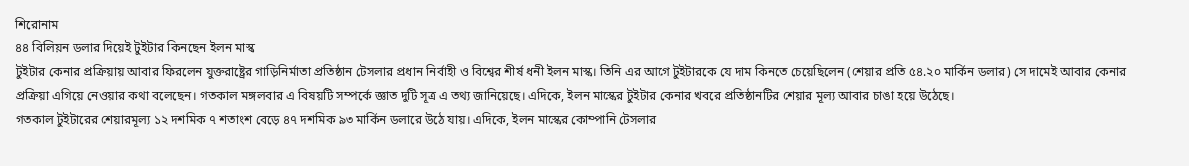শিরোনাম
৪৪ বিলিয়ন ডলার দিয়েই টুইটার কিনছেন ইলন মাস্ক
টুইটার কেনার প্রক্রিয়ায় আবার ফিরলেন যুক্তরাষ্ট্রের গাড়িনির্মাতা প্রতিষ্ঠান টেসলার প্রধান নির্বাহী ও বিশ্বের শীর্ষ ধনী ইলন মাস্ক। তিনি এর আগে টুইটারকে যে দাম কিনতে চেয়েছিলেন (শেয়ার প্রতি ৫৪.২০ মার্কিন ডলার) সে দামেই আবার কেনার প্রক্রিয়া এগিয়ে নেওয়ার কথা বলেছেন। গতকাল মঙ্গলবার এ বিষয়টি সম্পর্কে জ্ঞাত দুটি সূত্র এ তথ্য জানিয়েছে। এদিকে, ইলন মাস্কের টুইটার কেনার খবরে প্রতিষ্ঠানটির শেয়ার মূল্য আবার চাঙা হয়ে উঠেছে।
গতকাল টুইটারের শেয়ারমূল্য ১২ দশমিক ৭ শতাংশ বেড়ে ৪৭ দশমিক ৯৩ মার্কিন ডলারে উঠে যায়। এদিকে, ইলন মাস্কের কোম্পানি টেসলার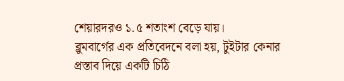শেয়ারদরও ১.৫ শতাংশ বেড়ে যায়।
ব্লুমবার্গের এক প্রতিবেদনে বলা হয়, টুইটার কেনার প্রস্তাব দিয়ে একটি চিঠি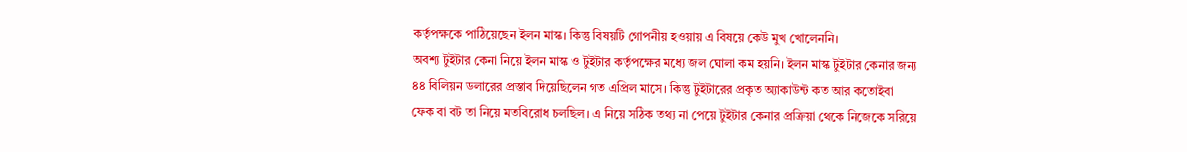কর্তৃপক্ষকে পাঠিয়েছেন ইলন মাস্ক। কিন্তু বিষয়টি গোপনীয় হওয়ায় এ বিষয়ে কেউ মুখ খোলেননি।
অবশ্য টুইটার কেনা নিয়ে ইলন মাস্ক ও টুইটার কর্তৃপক্ষের মধ্যে জল ঘোলা কম হয়নি। ইলন মাস্ক টুইটার কেনার জন্য ৪৪ বিলিয়ন ডলারের প্রস্তাব দিয়েছিলেন গত এপ্রিল মাসে। কিন্তু টুইটারের প্রকৃত অ্যাকাউন্ট কত আর কতোইবা ফেক বা বট তা নিয়ে মতবিরোধ চলছিল। এ নিয়ে সঠিক তথ্য না পেয়ে টুইটার কেনার প্রক্রিয়া থেকে নিজেকে সরিয়ে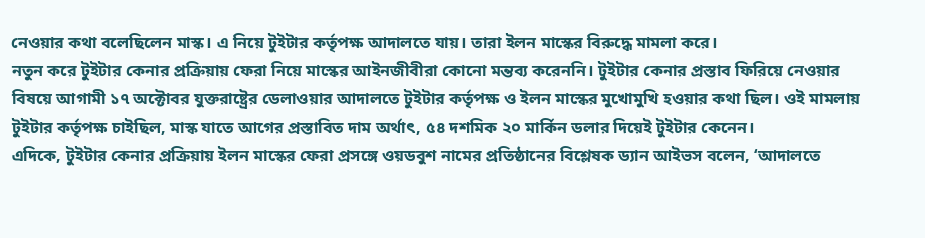নেওয়ার কথা বলেছিলেন মাস্ক। এ নিয়ে টুইটার কর্তৃপক্ষ আদালতে যায়। তারা ইলন মাস্কের বিরুদ্ধে মামলা করে।
নতুন করে টুইটার কেনার প্রক্রিয়ায় ফেরা নিয়ে মাস্কের আইনজীবীরা কোনো মন্তব্য করেননি। টুইটার কেনার প্রস্তাব ফিরিয়ে নেওয়ার বিষয়ে আগামী ১৭ অক্টোবর যুক্তরাষ্ট্রের ডেলাওয়ার আদালতে টুইটার কর্তৃপক্ষ ও ইলন মাস্কের মুখোমুখি হওয়ার কথা ছিল। ওই মামলায় টুইটার কর্তৃপক্ষ চাইছিল, মাস্ক যাতে আগের প্রস্তাবিত দাম অর্থাৎ, ৫৪ দশমিক ২০ মার্কিন ডলার দিয়েই টুইটার কেনেন।
এদিকে, টুইটার কেনার প্রক্রিয়ায় ইলন মাস্কের ফেরা প্রসঙ্গে ওয়ডবুশ নামের প্রতিষ্ঠানের বিশ্লেষক ড্যান আইভস বলেন, ‘আদালতে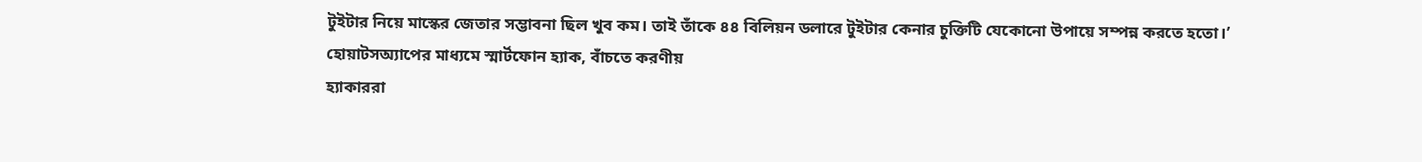টুইটার নিয়ে মাস্কের জেতার সম্ভাবনা ছিল খুব কম। তাই তাঁকে ৪৪ বিলিয়ন ডলারে টুইটার কেনার চুক্তিটি যেকোনো উপায়ে সম্পন্ন করতে হতো।’
হোয়াটসঅ্যাপের মাধ্যমে স্মার্টফোন হ্যাক, বাঁচতে করণীয়
হ্যাকাররা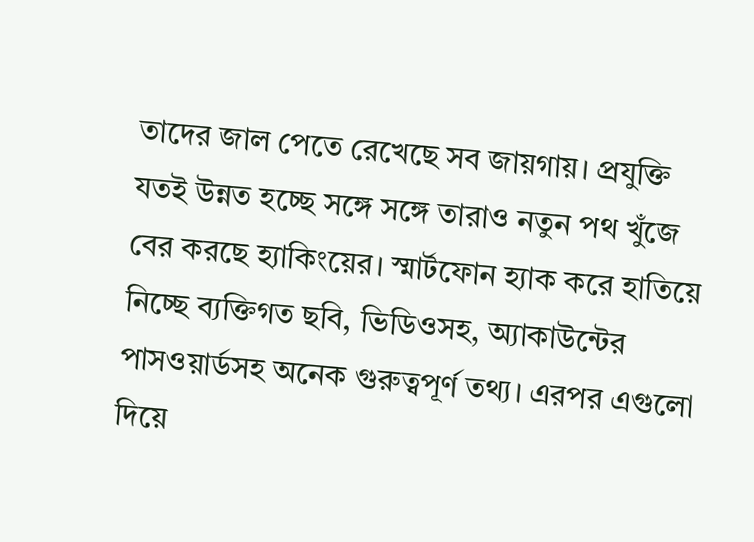তাদের জাল পেতে রেখেছে সব জায়গায়। প্রযুক্তি যতই উন্নত হচ্ছে সঙ্গে সঙ্গে তারাও নতুন পথ খুঁজে বের করছে হ্যাকিংয়ের। স্মার্টফোন হ্যাক করে হাতিয়ে নিচ্ছে ব্যক্তিগত ছবি, ভিডিওসহ, অ্যাকাউন্টের পাসওয়ার্ডসহ অনেক গুরুত্বপূর্ণ তথ্য। এরপর এগুলো দিয়ে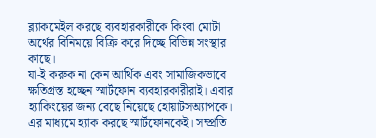ব্ল্যাকমেইল করছে ব্যবহারকারীকে কিংবা মোটা অর্থের বিনিময়ে বিক্রি করে দিচ্ছে বিভিন্ন সংস্থার কাছে।
যা-ই করুক না কেন আর্থিক এবং সামাজিকভাবে ক্ষতিগ্রস্ত হচ্ছেন স্মার্টফোন ব্যবহারকারীরাই। এবার হ্যাকিংয়ের জন্য বেছে নিয়েছে হোয়াটসঅ্যাপকে। এর মাধ্যমে হ্যাক করছে স্মার্টফোনকেই। সম্প্রতি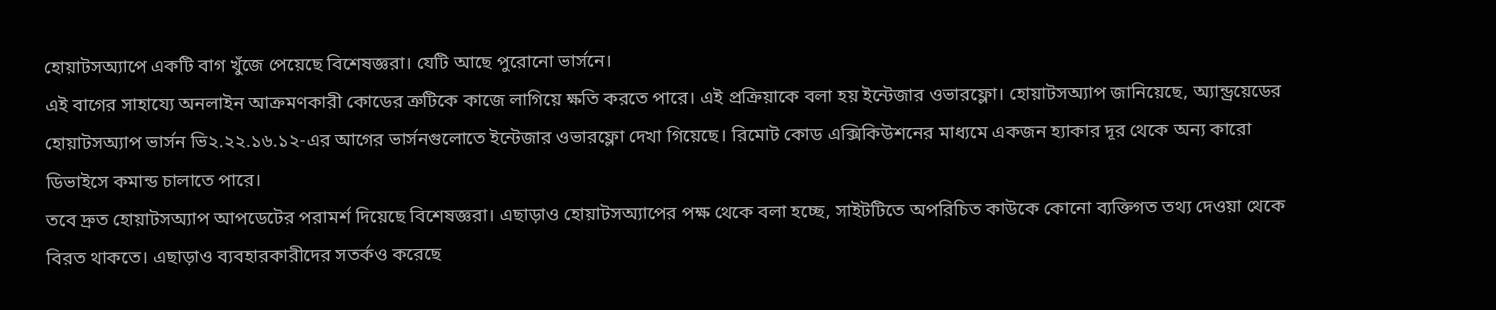হোয়াটসঅ্যাপে একটি বাগ খুঁজে পেয়েছে বিশেষজ্ঞরা। যেটি আছে পুরোনো ভার্সনে।
এই বাগের সাহায্যে অনলাইন আক্রমণকারী কোডের ত্রুটিকে কাজে লাগিয়ে ক্ষতি করতে পারে। এই প্রক্রিয়াকে বলা হয় ইন্টেজার ওভারফ্লো। হোয়াটসঅ্যাপ জানিয়েছে, অ্যান্ড্রয়েডের হোয়াটসঅ্যাপ ভার্সন ভি২.২২.১৬.১২-এর আগের ভার্সনগুলোতে ইন্টেজার ওভারফ্লো দেখা গিয়েছে। রিমোট কোড এক্সিকিউশনের মাধ্যমে একজন হ্যাকার দূর থেকে অন্য কারো ডিভাইসে কমান্ড চালাতে পারে।
তবে দ্রুত হোয়াটসঅ্যাপ আপডেটের পরামর্শ দিয়েছে বিশেষজ্ঞরা। এছাড়াও হোয়াটসঅ্যাপের পক্ষ থেকে বলা হচ্ছে, সাইটটিতে অপরিচিত কাউকে কোনো ব্যক্তিগত তথ্য দেওয়া থেকে বিরত থাকতে। এছাড়াও ব্যবহারকারীদের সতর্কও করেছে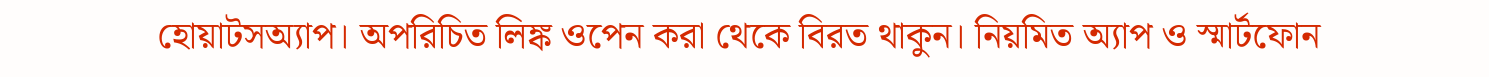হোয়াটসঅ্যাপ। অপরিচিত লিঙ্ক ওপেন করা থেকে বিরত থাকুন। নিয়মিত অ্যাপ ও স্মার্টফোন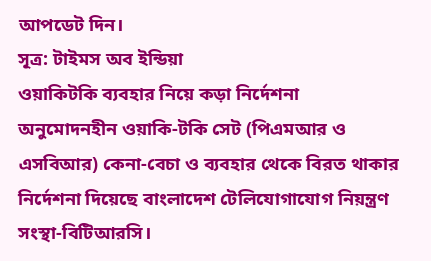আপডেট দিন।
সূত্র: টাইমস অব ইন্ডিয়া
ওয়াকিটকি ব্যবহার নিয়ে কড়া নির্দেশনা
অনুমোদনহীন ওয়াকি-টকি সেট (পিএমআর ও এসবিআর) কেনা-বেচা ও ব্যবহার থেকে বিরত থাকার নির্দেশনা দিয়েছে বাংলাদেশ টেলিযোগাযোগ নিয়ন্ত্রণ সংস্থা-বিটিআরসি।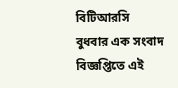বিটিআরসি বুধবার এক সংবাদ বিজ্ঞপ্তিতে এই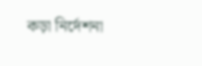কড়া নির্দেশনা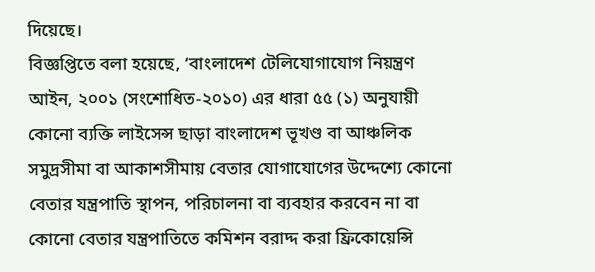দিয়েছে।
বিজ্ঞপ্তিতে বলা হয়েছে, ‘বাংলাদেশ টেলিযোগাযোগ নিয়ন্ত্রণ আইন, ২০০১ (সংশোধিত-২০১০) এর ধারা ৫৫ (১) অনুযায়ী কোনো ব্যক্তি লাইসেন্স ছাড়া বাংলাদেশ ভূখণ্ড বা আঞ্চলিক সমুদ্রসীমা বা আকাশসীমায় বেতার যোগাযোগের উদ্দেশ্যে কোনো বেতার যন্ত্রপাতি স্থাপন, পরিচালনা বা ব্যবহার করবেন না বা কোনো বেতার যন্ত্রপাতিতে কমিশন বরাদ্দ করা ফ্রিকোয়েন্সি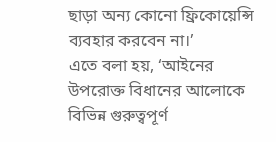ছাড়া অন্য কোনো ফ্রিকোয়েন্সি ব্যবহার করবেন না।’
এতে বলা হয়, ‘আইনের উপরোক্ত বিধানের আলোকে বিভিন্ন গুরুত্বপূর্ণ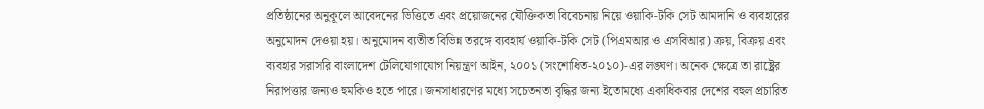প্রতিষ্ঠানের অনুকূলে আবেদনের ভিত্তিতে এবং প্রয়োজনের যৌক্তিকতা বিবেচনায় নিয়ে ওয়াকি-টকি সেট আমদানি ও ব্যবহারের অনুমোদন দেওয়া হয়। অনুমোদন ব্যতীত বিভিন্ন তরঙ্গে ব্যবহার্য ওয়াকি-টকি সেট (পিএমআর ও এসবিআর) ক্রয়, বিক্রয় এবং ব্যবহার সরাসরি বাংলাদেশ টেলিযোগাযোগ নিয়ন্ত্রণ আইন, ২০০১ (সংশোধিত-২০১০)-এর লঙ্ঘণ। অনেক ক্ষেত্রে তা রাষ্ট্রের নিরাপত্তার জন্যও হুমকিও হতে পারে। জনসাধারণের মধ্যে সচেতনতা বৃদ্ধির জন্য ইতোমধ্যে একাধিকবার দেশের বহুল প্রচারিত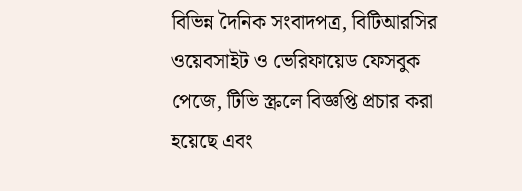বিভিন্ন দৈনিক সংবাদপত্র, বিটিআরসির ওয়েবসাইট ও ভেরিফায়েড ফেসবুক পেজে, টিভি স্ক্রলে বিজ্ঞপ্তি প্রচার করা হয়েছে এবং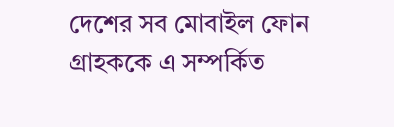দেশের সব মোবাইল ফোন গ্রাহককে এ সম্পর্কিত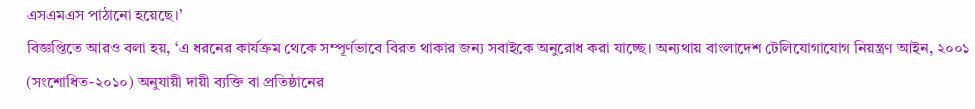এসএমএস পাঠানো হয়েছে।’
বিজ্ঞপ্তিতে আরও বলা হয়, ‘এ ধরনের কার্যক্রম থেকে সম্পূর্ণভাবে বিরত থাকার জন্য সবাইকে অনুরোধ করা যাচ্ছে। অন্যথায় বাংলাদেশ টেলিযোগাযোগ নিয়ন্ত্রণ আইন, ২০০১ (সংশোধিত-২০১০) অনুযায়ী দায়ী ব্যক্তি বা প্রতিষ্ঠানের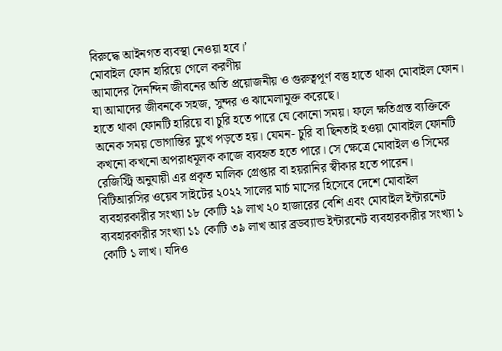বিরুদ্ধে আইনগত ব্যবস্থা নেওয়া হবে।’
মোবাইল ফোন হারিয়ে গেলে করণীয়
আমাদের দৈনন্দিন জীবনের অতি প্রয়োজনীয় ও গুরুত্বপূর্ণ বস্তু হাতে থাকা মোবাইল ফোন। যা আমাদের জীবনকে সহজ, সুন্দর ও ঝামেলামুক্ত করেছে।
হাতে থাকা ফোনটি হারিয়ে বা চুরি হতে পারে যে কোনো সময়। ফলে ক্ষতিগ্রস্ত ব্যক্তিকে অনেক সময় ভোগান্তির মুখে পড়তে হয়। যেমন- চুরি বা ছিনতাই হওয়া মোবাইল ফোনটি কখনো কখনো অপরাধমূলক কাজে ব্যবহৃত হতে পারে। সে ক্ষেত্রে মোবাইল ও সিমের রেজিস্ট্রি অনুযায়ী এর প্রকৃত মালিক গ্রেপ্তার বা হয়রানির স্বীকার হতে পারেন।
বিটিআরসির ওয়েব সাইটের ২০২২ সালের মার্চ মাসের হিসেবে দেশে মোবাইল ব্যবহারকারীর সংখ্যা ১৮ কোটি ২৯ লাখ ২০ হাজারের বেশি এবং মোবাইল ইন্টারনেট ব্যবহারকারীর সংখ্যা ১১ কোটি ৩৯ লাখ আর ব্রডব্যান্ড ইন্টারনেট ব্যবহারকারীর সংখ্যা ১ কোটি ১ লাখ। যদিও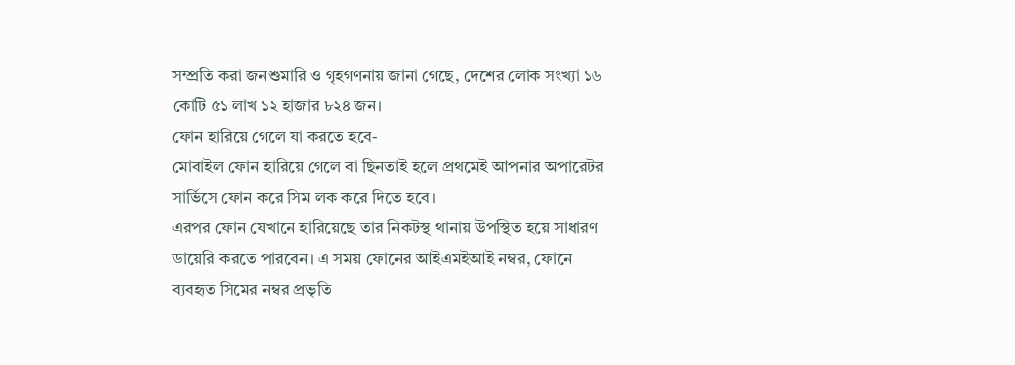সম্প্রতি করা জনশুমারি ও গৃহগণনায় জানা গেছে, দেশের লোক সংখ্যা ১৬ কোটি ৫১ লাখ ১২ হাজার ৮২৪ জন।
ফোন হারিয়ে গেলে যা করতে হবে-
মোবাইল ফোন হারিয়ে গেলে বা ছিনতাই হলে প্রথমেই আপনার অপারেটর সার্ভিসে ফোন করে সিম লক করে দিতে হবে।
এরপর ফোন যেখানে হারিয়েছে তার নিকটস্থ থানায় উপস্থিত হয়ে সাধারণ ডায়েরি করতে পারবেন। এ সময় ফোনের আইএমইআই নম্বর, ফোনে ব্যবহৃত সিমের নম্বর প্রভৃতি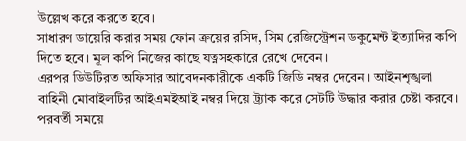উল্লেখ করে করতে হবে।
সাধারণ ডায়েরি করার সময় ফোন ক্রয়ের রসিদ, সিম রেজিস্ট্রেশন ডকুমেন্ট ইত্যাদির কপি দিতে হবে। মূল কপি নিজের কাছে যত্নসহকারে রেখে দেবেন।
এরপর ডিউটিরত অফিসার আবেদনকারীকে একটি জিডি নম্বর দেবেন। আইনশৃঙ্খলা বাহিনী মোবাইলটির আইএমইআই নম্বর দিয়ে ট্র্যাক করে সেটটি উদ্ধার করার চেষ্টা করবে।
পরবর্তী সময়ে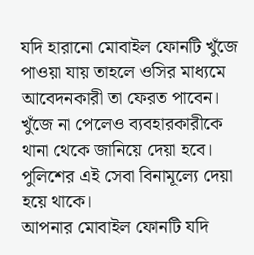যদি হারানো মোবাইল ফোনটি খুঁজে পাওয়া যায় তাহলে ওসির মাধ্যমে আবেদনকারী তা ফেরত পাবেন। খুঁজে না পেলেও ব্যবহারকারীকে থানা থেকে জানিয়ে দেয়া হবে। পুলিশের এই সেবা বিনামূল্যে দেয়া হয়ে থাকে।
আপনার মোবাইল ফোনটি যদি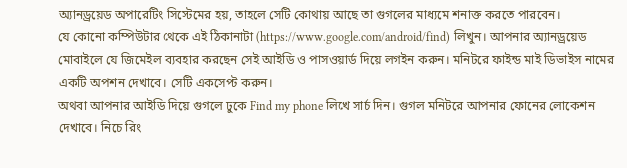অ্যানড্রয়েড অপারেটিং সিস্টেমের হয়, তাহলে সেটি কোথায় আছে তা গুগলের মাধ্যমে শনাক্ত করতে পারবেন।
যে কোনো কম্পিউটার থেকে এই ঠিকানাটা (https://www.google.com/android/find) লিখুন। আপনার অ্যানড্রয়েড মোবাইলে যে জিমেইল ব্যবহার করছেন সেই আইডি ও পাসওয়ার্ড দিয়ে লগইন করুন। মনিটরে ফাইন্ড মাই ডিভাইস নামের একটি অপশন দেখাবে। সেটি একসেপ্ট করুন।
অথবা আপনার আইডি দিয়ে গুগলে ঢুকে Find my phone লিখে সার্চ দিন। গুগল মনিটরে আপনার ফোনের লোকেশন দেখাবে। নিচে রিং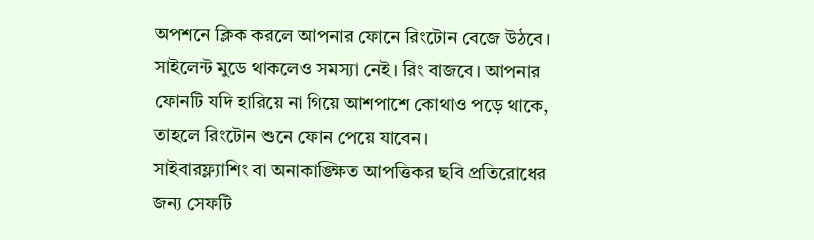অপশনে ক্লিক করলে আপনার ফোনে রিংটোন বেজে উঠবে। সাইলেন্ট মুডে থাকলেও সমস্যা নেই। রিং বাজবে। আপনার ফোনটি যদি হারিয়ে না গিয়ে আশপাশে কোথাও পড়ে থাকে, তাহলে রিংটোন শুনে ফোন পেয়ে যাবেন।
সাইবারফ্ল্যাশিং বা অনাকাঙ্ক্ষিত আপত্তিকর ছবি প্রতিরোধের জন্য সেফটি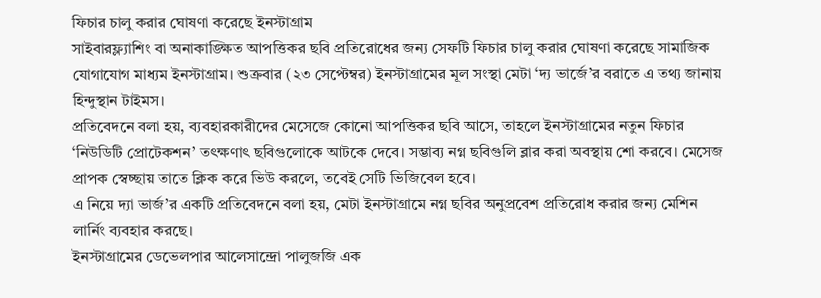ফিচার চালু করার ঘোষণা করেছে ইনস্টাগ্রাম
সাইবারফ্ল্যাশিং বা অনাকাঙ্ক্ষিত আপত্তিকর ছবি প্রতিরোধের জন্য সেফটি ফিচার চালু করার ঘোষণা করেছে সামাজিক যোগাযোগ মাধ্যম ইনস্টাগ্রাম। শুক্রবার (২৩ সেপ্টেম্বর) ইনস্টাগ্রামের মূল সংস্থা মেটা ‘দ্য ভার্জে’র বরাতে এ তথ্য জানায় হিন্দুস্থান টাইমস।
প্রতিবেদনে বলা হয়, ব্যবহারকারীদের মেসেজে কোনো আপত্তিকর ছবি আসে, তাহলে ইনস্টাগ্রামের নতুন ফিচার ‘নিউডিটি প্রোটেকশন’ তৎক্ষণাৎ ছবিগুলোকে আটকে দেবে। সম্ভাব্য নগ্ন ছবিগুলি ব্লার করা অবস্থায় শো করবে। মেসেজ প্রাপক স্বেচ্ছায় তাতে ক্লিক করে ভিউ করলে, তবেই সেটি ভিজিবেল হবে।
এ নিয়ে দ্যা ভার্জ’র একটি প্রতিবেদনে বলা হয়, মেটা ইনস্টাগ্রামে নগ্ন ছবির অনুপ্রবেশ প্রতিরোধ করার জন্য মেশিন লার্নিং ব্যবহার করছে।
ইনস্টাগ্রামের ডেভেলপার আলেসান্দ্রো পালুজজি এক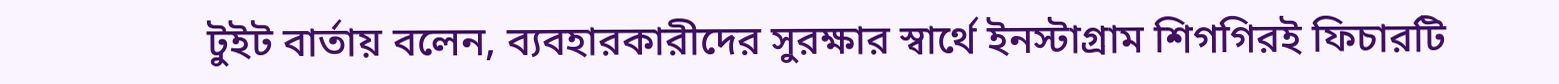টুইট বার্তায় বলেন, ব্যবহারকারীদের সুরক্ষার স্বার্থে ইনস্টাগ্রাম শিগগিরই ফিচারটি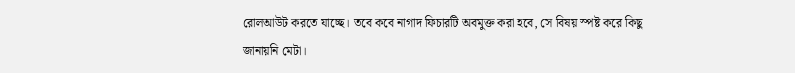রোলআউট করতে যাচ্ছে। তবে কবে নাগাদ ফিচারটি অবমুক্ত করা হবে, সে বিষয় স্পষ্ট করে কিছু জানায়নি মেটা।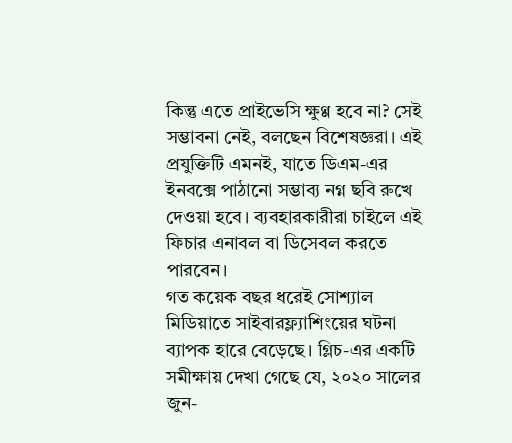কিন্তু এতে প্রাইভেসি ক্ষুণ্ণ হবে না? সেই সম্ভাবনা নেই, বলছেন বিশেষজ্ঞরা। এই প্রযুক্তিটি এমনই, যাতে ডিএম-এর ইনবক্সে পাঠানো সম্ভাব্য নগ্ন ছবি রুখে দেওয়া হবে। ব্যবহারকারীরা চাইলে এই ফিচার এনাবল বা ডিসেবল করতে পারবেন।
গত কয়েক বছর ধরেই সোশ্যাল মিডিয়াতে সাইবারফ্ল্যাশিংয়ের ঘটনা ব্যাপক হারে বেড়েছে। গ্লিচ-এর একটি সমীক্ষায় দেখা গেছে যে, ২০২০ সালের জুন-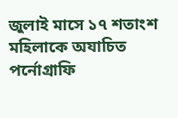জুলাই মাসে ১৭ শতাংশ মহিলাকে অযাচিত পর্নোগ্রাফি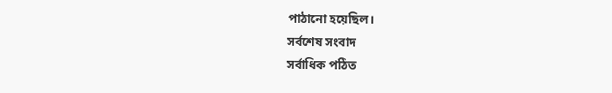পাঠানো হয়েছিল।
সর্বশেষ সংবাদ
সর্বাধিক পঠিত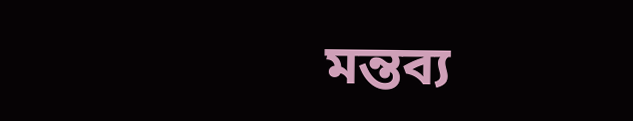মন্তব্য